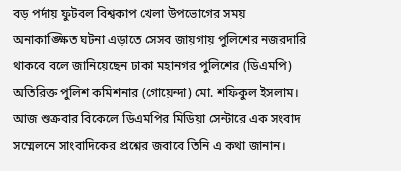বড় পর্দায় ফুটবল বিশ্বকাপ খেলা উপভোগের সময় অনাকাঙ্ক্ষিত ঘটনা এড়াতে সেসব জায়গায় পুলিশের নজরদারি থাকবে বলে জানিয়েছেন ঢাকা মহানগর পুলিশের (ডিএমপি) অতিরিক্ত পুলিশ কমিশনার (গোয়েন্দা) মো. শফিকুল ইসলাম। আজ শুক্রবার বিকেলে ডিএমপির মিডিয়া সেন্টারে এক সংবাদ সম্মেলনে সাংবাদিকের প্রশ্নের জবাবে তিনি এ কথা জানান।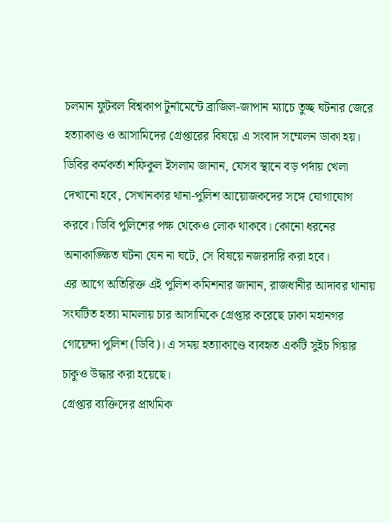চলমান ফুটবল বিশ্বকাপ টুর্নামেন্টে ব্রাজিল-জাপান ম্যাচে তুচ্ছ ঘটনার জেরে হত্যাকাণ্ড ও আসামিদের গ্রেপ্তারের বিষয়ে এ সংবাদ সম্মেলন ডাকা হয়।
ডিবির কর্মকর্তা শফিকুল ইসলাম জানান, যেসব স্থানে বড় পর্দায় খেলা দেখানো হবে, সেখানকার থানা-পুলিশ আয়োজকদের সঙ্গে যোগাযোগ করবে। ডিবি পুলিশের পক্ষ থেকেও লোক থাকবে। কোনো ধরনের অনাকাঙ্ক্ষিত ঘটনা যেন না ঘটে, সে বিষয়ে নজরদারি করা হবে।
এর আগে অতিরিক্ত এই পুলিশ কমিশনার জানান, রাজধানীর আদাবর থানায় সংঘটিত হত্যা মামলায় চার আসামিকে গ্রেপ্তার করেছে ঢাকা মহানগর গোয়েন্দা পুলিশ (ডিবি)। এ সময় হত্যাকাণ্ডে ব্যবহৃত একটি সুইচ গিয়ার চাকুও উদ্ধার করা হয়েছে।
গ্রেপ্তার ব্যক্তিদের প্রাথমিক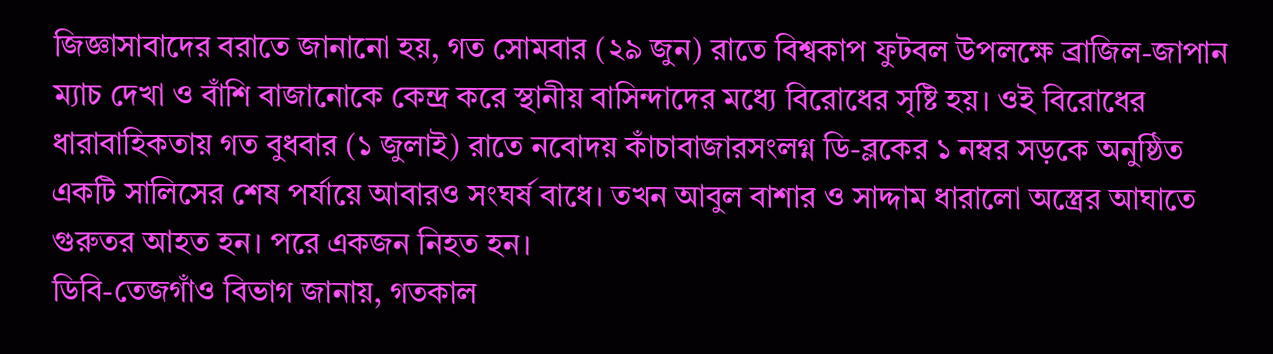জিজ্ঞাসাবাদের বরাতে জানানো হয়, গত সোমবার (২৯ জুন) রাতে বিশ্বকাপ ফুটবল উপলক্ষে ব্রাজিল-জাপান ম্যাচ দেখা ও বাঁশি বাজানোকে কেন্দ্র করে স্থানীয় বাসিন্দাদের মধ্যে বিরোধের সৃষ্টি হয়। ওই বিরোধের ধারাবাহিকতায় গত বুধবার (১ জুলাই) রাতে নবোদয় কাঁচাবাজারসংলগ্ন ডি-ব্লকের ১ নম্বর সড়কে অনুষ্ঠিত একটি সালিসের শেষ পর্যায়ে আবারও সংঘর্ষ বাধে। তখন আবুল বাশার ও সাদ্দাম ধারালো অস্ত্রের আঘাতে গুরুতর আহত হন। পরে একজন নিহত হন।
ডিবি-তেজগাঁও বিভাগ জানায়, গতকাল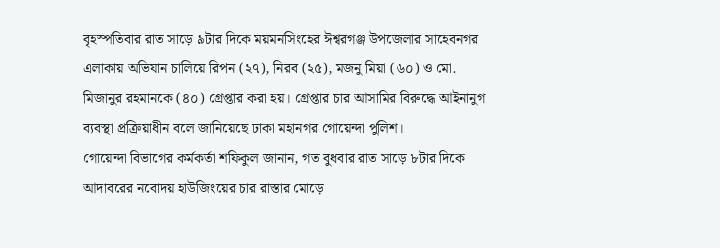বৃহস্পতিবার রাত সাড়ে ৯টার দিকে ময়মনসিংহের ঈশ্বরগঞ্জ উপজেলার সাহেবনগর এলাকায় অভিযান চালিয়ে রিপন (২৭), নিরব (২৫), মজনু মিয়া (৬০) ও মো. মিজানুর রহমানকে (৪০) গ্রেপ্তার করা হয়। গ্রেপ্তার চার আসামির বিরুদ্ধে আইনানুগ ব্যবস্থা প্রক্রিয়াধীন বলে জানিয়েছে ঢাকা মহানগর গোয়েন্দা পুলিশ।
গোয়েন্দা বিভাগের কর্মকর্তা শফিকুল জানান, গত বুধবার রাত সাড়ে ৮টার দিকে আদাবরের নবোদয় হাউজিংয়ের চার রাস্তার মোড়ে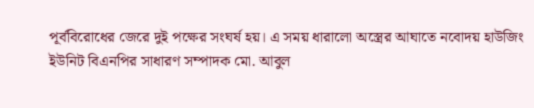পূর্ববিরোধের জেরে দুই পক্ষের সংঘর্ষ হয়। এ সময় ধারালো অস্ত্রের আঘাতে নবোদয় হাউজিং ইউনিট বিএনপির সাধারণ সম্পাদক মো. আবুল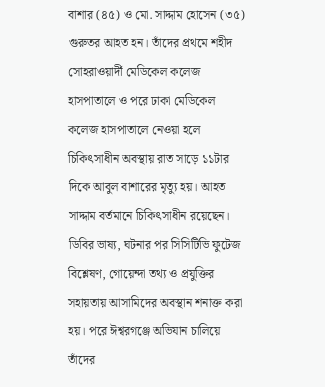বাশার (৪৫) ও মো. সাদ্দাম হোসেন (৩৫) গুরুতর আহত হন। তাঁদের প্রথমে শহীদ সোহরাওয়ার্দী মেডিকেল কলেজ হাসপাতালে ও পরে ঢাকা মেডিকেল কলেজ হাসপাতালে নেওয়া হলে চিকিৎসাধীন অবস্থায় রাত সাড়ে ১১টার দিকে আবুল বাশারের মৃত্যু হয়। আহত সাদ্দাম বর্তমানে চিকিৎসাধীন রয়েছেন।
ডিবির ভাষ্য, ঘটনার পর সিসিটিভি ফুটেজ বিশ্লেষণ, গোয়েন্দা তথ্য ও প্রযুক্তির সহায়তায় আসামিদের অবস্থান শনাক্ত করা হয়। পরে ঈশ্বরগঞ্জে অভিযান চালিয়ে তাঁদের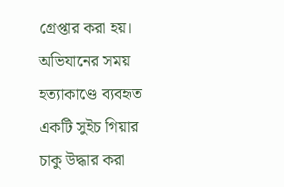গ্রেপ্তার করা হয়। অভিযানের সময় হত্যাকাণ্ডে ব্যবহৃত একটি সুইচ গিয়ার চাকু উদ্ধার করা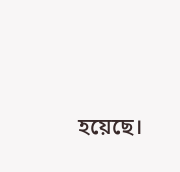হয়েছে।